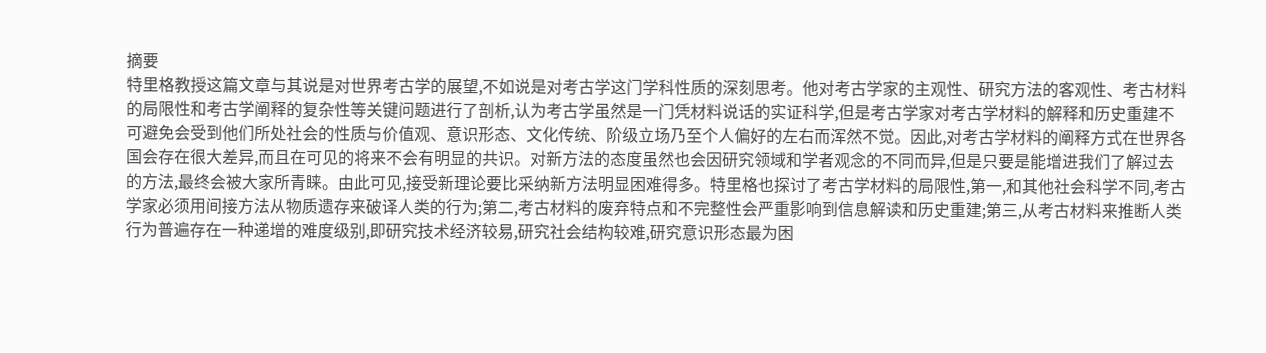摘要
特里格教授这篇文章与其说是对世界考古学的展望,不如说是对考古学这门学科性质的深刻思考。他对考古学家的主观性、研究方法的客观性、考古材料的局限性和考古学阐释的复杂性等关键问题进行了剖析,认为考古学虽然是一门凭材料说话的实证科学,但是考古学家对考古学材料的解释和历史重建不可避免会受到他们所处社会的性质与价值观、意识形态、文化传统、阶级立场乃至个人偏好的左右而浑然不觉。因此,对考古学材料的阐释方式在世界各国会存在很大差异,而且在可见的将来不会有明显的共识。对新方法的态度虽然也会因研究领域和学者观念的不同而异,但是只要是能增进我们了解过去的方法,最终会被大家所青睐。由此可见,接受新理论要比采纳新方法明显困难得多。特里格也探讨了考古学材料的局限性,第一,和其他社会科学不同,考古学家必须用间接方法从物质遗存来破译人类的行为;第二,考古材料的废弃特点和不完整性会严重影响到信息解读和历史重建;第三,从考古材料来推断人类行为普遍存在一种递增的难度级别,即研究技术经济较易,研究社会结构较难,研究意识形态最为困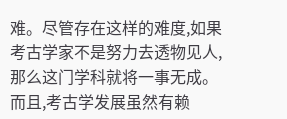难。尽管存在这样的难度,如果考古学家不是努力去透物见人,那么这门学科就将一事无成。而且,考古学发展虽然有赖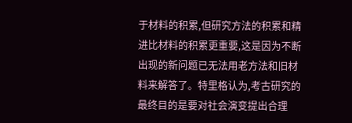于材料的积累,但研究方法的积累和精进比材料的积累更重要,这是因为不断出现的新问题已无法用老方法和旧材料来解答了。特里格认为,考古研究的最终目的是要对社会演变提出合理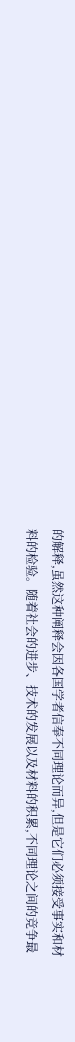的解释,虽然这种阐释会因各国学者信奉不同理论而异,但是它们必须接受事实和材料的检验。随着社会的进步、技术的发展以及材料的积累,不同理论之间的竞争最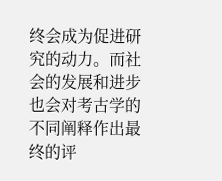终会成为促进研究的动力。而社会的发展和进步也会对考古学的不同阐释作出最终的评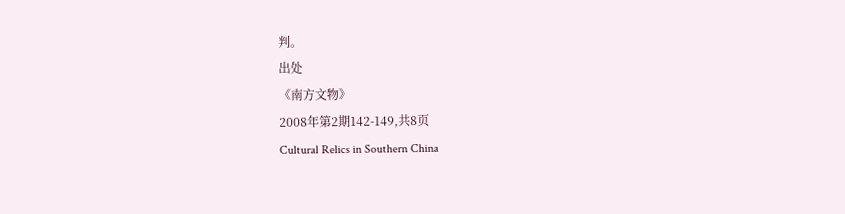判。
出处
《南方文物》
2008年第2期142-149,共8页
Cultural Relics in Southern China